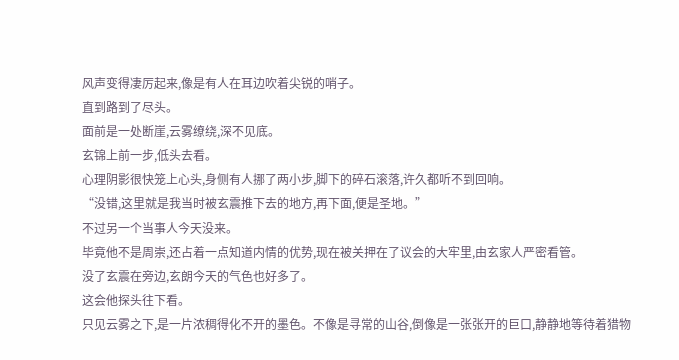风声变得凄厉起来,像是有人在耳边吹着尖锐的哨子。
直到路到了尽头。
面前是一处断崖,云雾缭绕,深不见底。
玄锦上前一步,低头去看。
心理阴影很快笼上心头,身侧有人挪了两小步,脚下的碎石滚落,许久都听不到回响。
“没错,这里就是我当时被玄震推下去的地方,再下面,便是圣地。”
不过另一个当事人今天没来。
毕竟他不是周崇,还占着一点知道内情的优势,现在被关押在了议会的大牢里,由玄家人严密看管。
没了玄震在旁边,玄朗今天的气色也好多了。
这会他探头往下看。
只见云雾之下,是一片浓稠得化不开的墨色。不像是寻常的山谷,倒像是一张张开的巨口,静静地等待着猎物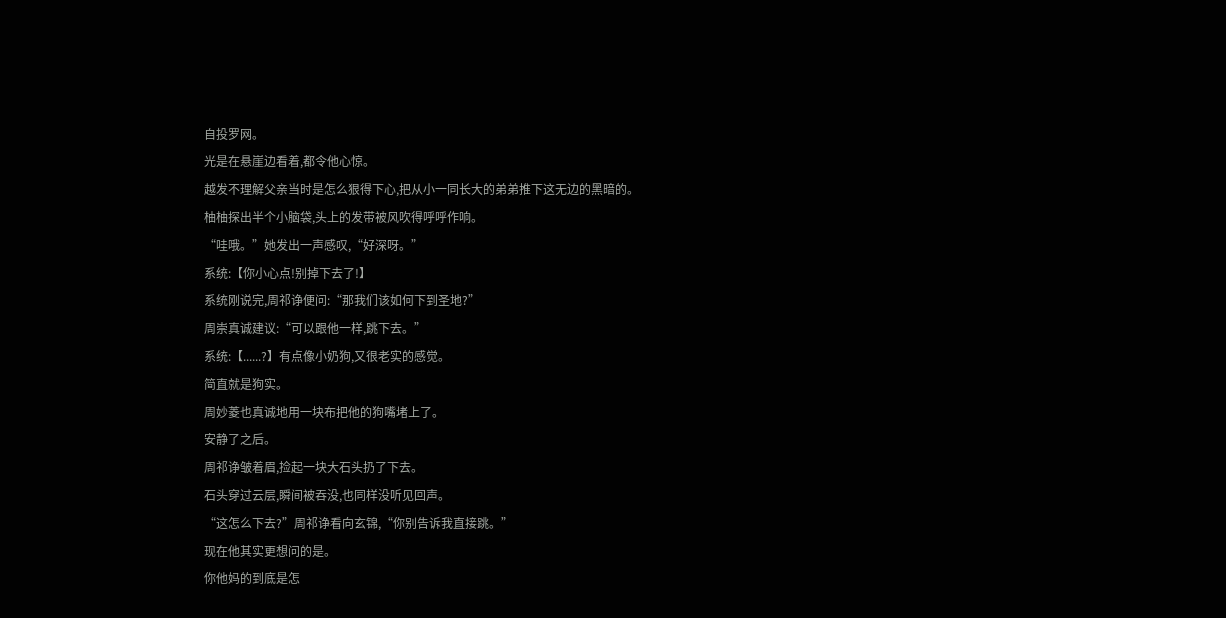自投罗网。
光是在悬崖边看着,都令他心惊。
越发不理解父亲当时是怎么狠得下心,把从小一同长大的弟弟推下这无边的黑暗的。
柚柚探出半个小脑袋,头上的发带被风吹得呼呼作响。
“哇哦。”她发出一声感叹,“好深呀。”
系统:【你小心点!别掉下去了!】
系统刚说完,周祁诤便问:“那我们该如何下到圣地?”
周崇真诚建议:“可以跟他一样,跳下去。”
系统:【......?】有点像小奶狗,又很老实的感觉。
简直就是狗实。
周妙菱也真诚地用一块布把他的狗嘴堵上了。
安静了之后。
周祁诤皱着眉,捡起一块大石头扔了下去。
石头穿过云层,瞬间被吞没,也同样没听见回声。
“这怎么下去?”周祁诤看向玄锦,“你别告诉我直接跳。”
现在他其实更想问的是。
你他妈的到底是怎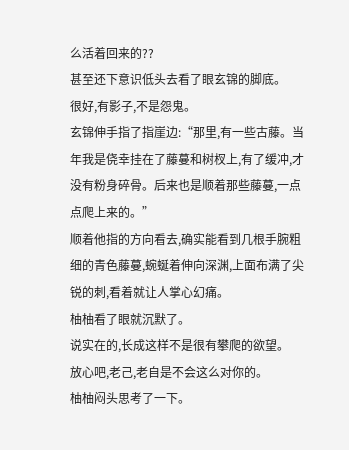么活着回来的??
甚至还下意识低头去看了眼玄锦的脚底。
很好,有影子,不是怨鬼。
玄锦伸手指了指崖边:“那里,有一些古藤。当年我是侥幸挂在了藤蔓和树杈上,有了缓冲,才没有粉身碎骨。后来也是顺着那些藤蔓,一点点爬上来的。”
顺着他指的方向看去,确实能看到几根手腕粗细的青色藤蔓,蜿蜒着伸向深渊,上面布满了尖锐的刺,看着就让人掌心幻痛。
柚柚看了眼就沉默了。
说实在的,长成这样不是很有攀爬的欲望。
放心吧,老己,老自是不会这么对你的。
柚柚闷头思考了一下。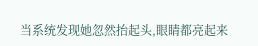当系统发现她忽然抬起头,眼睛都亮起来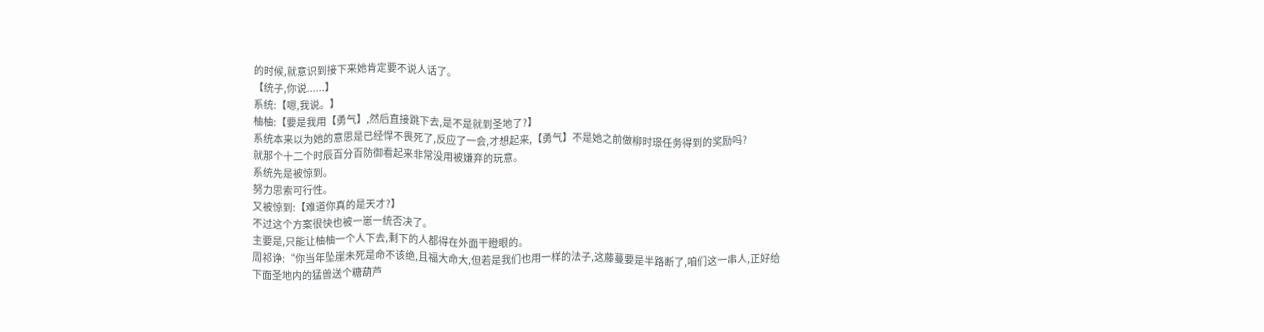的时候,就意识到接下来她肯定要不说人话了。
【统子,你说......】
系统:【嗯,我说。】
柚柚:【要是我用【勇气】,然后直接跳下去,是不是就到圣地了?】
系统本来以为她的意思是已经悍不畏死了,反应了一会,才想起来,【勇气】不是她之前做柳时璟任务得到的奖励吗?
就那个十二个时辰百分百防御看起来非常没用被嫌弃的玩意。
系统先是被惊到。
努力思索可行性。
又被惊到:【难道你真的是天才?】
不过这个方案很快也被一崽一统否决了。
主要是,只能让柚柚一个人下去,剩下的人都得在外面干瞪眼的。
周祁诤:“你当年坠崖未死是命不该绝,且福大命大,但若是我们也用一样的法子,这藤蔓要是半路断了,咱们这一串人,正好给下面圣地内的猛兽送个糖葫芦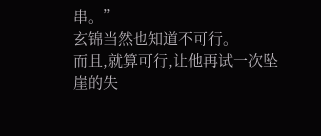串。”
玄锦当然也知道不可行。
而且,就算可行,让他再试一次坠崖的失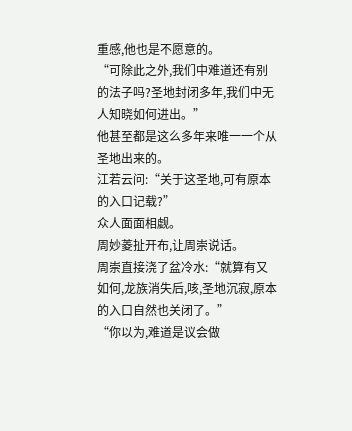重感,他也是不愿意的。
“可除此之外,我们中难道还有别的法子吗?圣地封闭多年,我们中无人知晓如何进出。”
他甚至都是这么多年来唯一一个从圣地出来的。
江若云问:“关于这圣地,可有原本的入口记载?”
众人面面相觑。
周妙菱扯开布,让周崇说话。
周崇直接浇了盆冷水:“就算有又如何,龙族消失后,咳,圣地沉寂,原本的入口自然也关闭了。”
“你以为,难道是议会做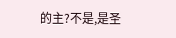的主?不是,是圣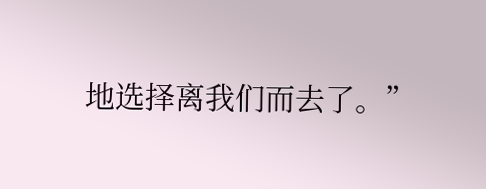地选择离我们而去了。”